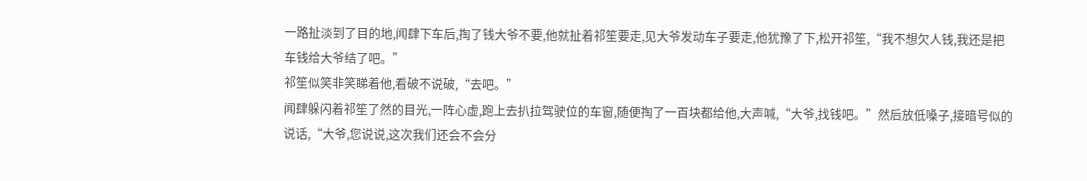一路扯淡到了目的地,闻肆下车后,掏了钱大爷不要,他就扯着祁笙要走,见大爷发动车子要走,他犹豫了下,松开祁笙,“我不想欠人钱,我还是把车钱给大爷结了吧。”
祁笙似笑非笑睇着他,看破不说破,“去吧。”
闻肆躲闪着祁笙了然的目光,一阵心虚,跑上去扒拉驾驶位的车窗,随便掏了一百块都给他,大声喊,“大爷,找钱吧。”然后放低嗓子,接暗号似的说话,“大爷,您说说,这次我们还会不会分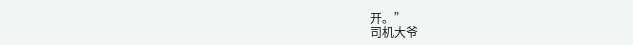开。”
司机大爷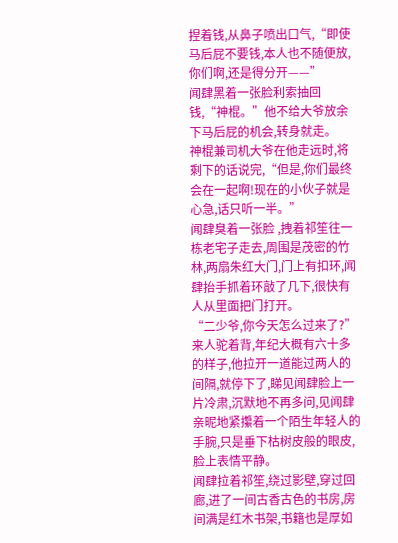捏着钱,从鼻子喷出口气,“即使马后屁不要钱,本人也不随便放,你们啊,还是得分开——”
闻肆黑着一张脸利索抽回钱,“神棍。”他不给大爷放余下马后屁的机会,转身就走。
神棍兼司机大爷在他走远时,将剩下的话说完,“但是,你们最终会在一起啊!现在的小伙子就是心急,话只听一半。”
闻肆臭着一张脸 ,拽着祁笙往一栋老宅子走去,周围是茂密的竹林,两扇朱红大门,门上有扣环,闻肆抬手抓着环敲了几下,很快有人从里面把门打开。
“二少爷,你今天怎么过来了?”来人驼着背,年纪大概有六十多的样子,他拉开一道能过两人的间隔,就停下了,睇见闻肆脸上一片冷肃,沉默地不再多问,见闻肆亲昵地紧攥着一个陌生年轻人的手腕,只是垂下枯树皮般的眼皮,脸上表情平静。
闻肆拉着祁笙,绕过影壁,穿过回廊,进了一间古香古色的书房,房间满是红木书架,书籍也是厚如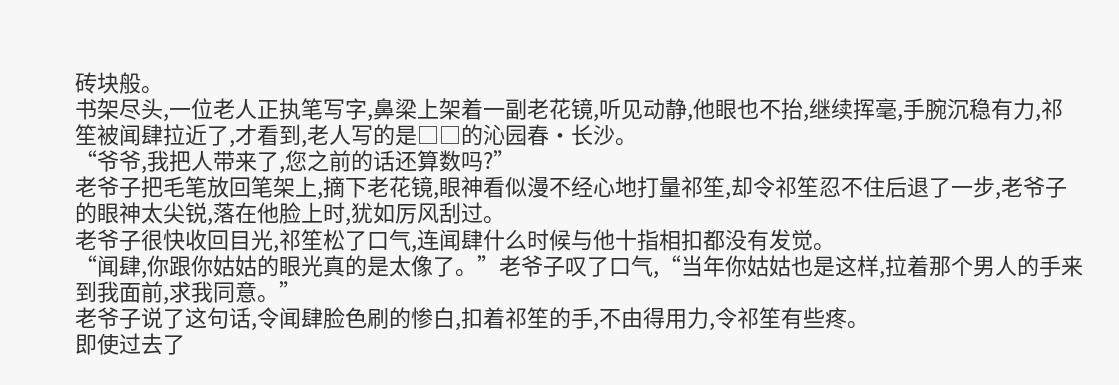砖块般。
书架尽头,一位老人正执笔写字,鼻梁上架着一副老花镜,听见动静,他眼也不抬,继续挥毫,手腕沉稳有力,祁笙被闻肆拉近了,才看到,老人写的是□□的沁园春·长沙。
“爷爷,我把人带来了,您之前的话还算数吗?”
老爷子把毛笔放回笔架上,摘下老花镜,眼神看似漫不经心地打量祁笙,却令祁笙忍不住后退了一步,老爷子的眼神太尖锐,落在他脸上时,犹如厉风刮过。
老爷子很快收回目光,祁笙松了口气,连闻肆什么时候与他十指相扣都没有发觉。
“闻肆,你跟你姑姑的眼光真的是太像了。”老爷子叹了口气,“当年你姑姑也是这样,拉着那个男人的手来到我面前,求我同意。”
老爷子说了这句话,令闻肆脸色刷的惨白,扣着祁笙的手,不由得用力,令祁笙有些疼。
即使过去了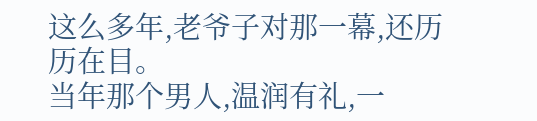这么多年,老爷子对那一幕,还历历在目。
当年那个男人,温润有礼,一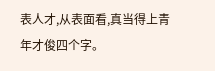表人才,从表面看,真当得上青年才俊四个字。